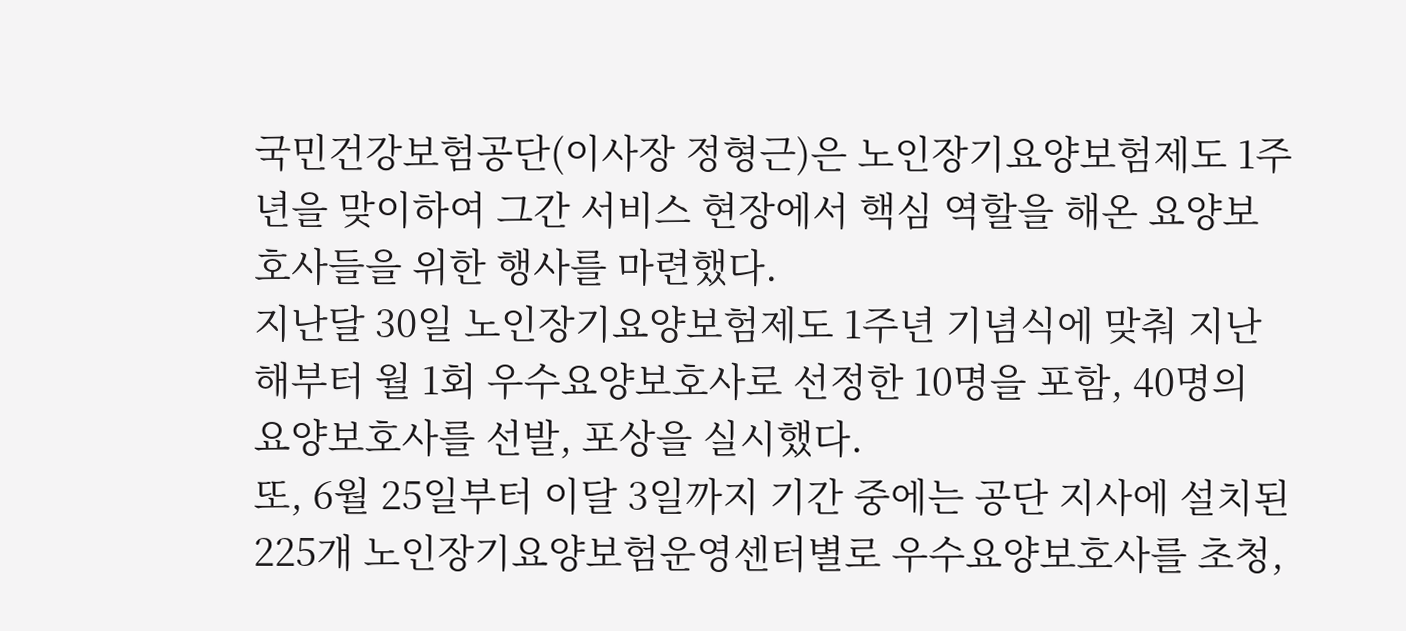국민건강보험공단(이사장 정형근)은 노인장기요양보험제도 1주년을 맞이하여 그간 서비스 현장에서 핵심 역할을 해온 요양보호사들을 위한 행사를 마련했다.
지난달 30일 노인장기요양보험제도 1주년 기념식에 맞춰 지난해부터 월 1회 우수요양보호사로 선정한 10명을 포함, 40명의 요양보호사를 선발, 포상을 실시했다.
또, 6월 25일부터 이달 3일까지 기간 중에는 공단 지사에 설치된 225개 노인장기요양보험운영센터별로 우수요양보호사를 초청,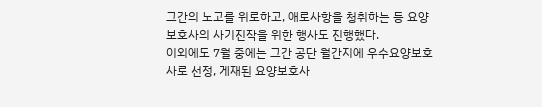그간의 노고를 위로하고, 애로사항을 청취하는 등 요양보호사의 사기진작을 위한 행사도 진행했다.
이외에도 7월 중에는 그간 공단 월간지에 우수요양보호사로 선정, 게재된 요양보호사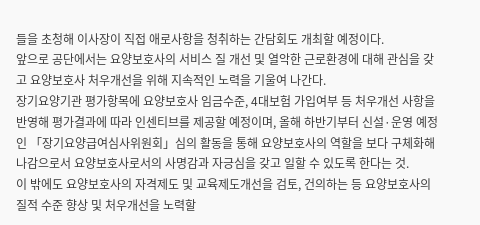들을 초청해 이사장이 직접 애로사항을 청취하는 간담회도 개최할 예정이다.
앞으로 공단에서는 요양보호사의 서비스 질 개선 및 열악한 근로환경에 대해 관심을 갖고 요양보호사 처우개선을 위해 지속적인 노력을 기울여 나간다.
장기요양기관 평가항목에 요양보호사 임금수준, 4대보험 가입여부 등 처우개선 사항을 반영해 평가결과에 따라 인센티브를 제공할 예정이며, 올해 하반기부터 신설·운영 예정인 「장기요양급여심사위원회」심의 활동을 통해 요양보호사의 역할을 보다 구체화해 나감으로서 요양보호사로서의 사명감과 자긍심을 갖고 일할 수 있도록 한다는 것.
이 밖에도 요양보호사의 자격제도 및 교육제도개선을 검토, 건의하는 등 요양보호사의 질적 수준 향상 및 처우개선을 노력할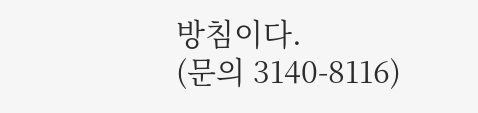방침이다.
(문의 3140-8116)